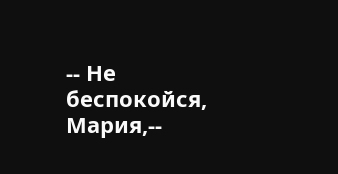-- Не беспокойся, Мария,--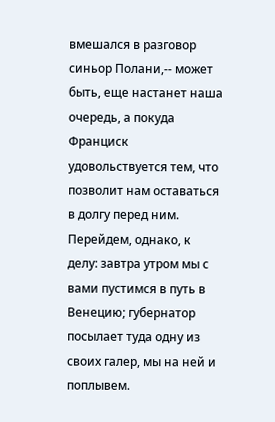вмешался в разговор синьор Полани,-- может быть, еще настанет наша очередь, а покуда Франциск удовольствуется тем, что позволит нам оставаться в долгу перед ним. Перейдем, однако, к делу: завтра утром мы с вами пустимся в путь в Венецию; губернатор посылает туда одну из своих галер, мы на ней и поплывем.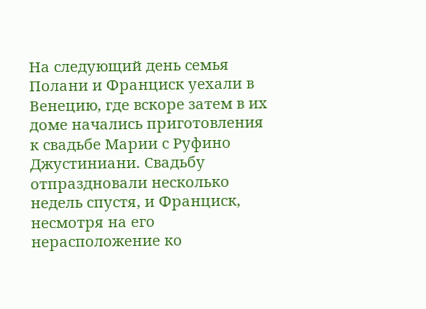На следующий день семья Полани и Франциск уехали в Венецию, где вскоре затем в их доме начались приготовления к свадьбе Марии с Руфино Джустиниани. Свадьбу отпраздновали несколько недель спустя, и Франциск, несмотря на его нерасположение ко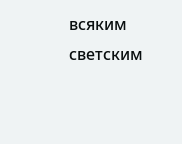всяким светским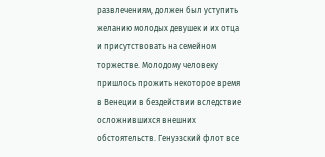развлечениям, должен был уступить желанию молодых девушек и их отца и присутствовать на семейном торжестве. Молодому человеку пришлось прожить некоторое время в Венеции в бездействии вследствие осложнившихся внешних обстоятельств. Генуэзский флот все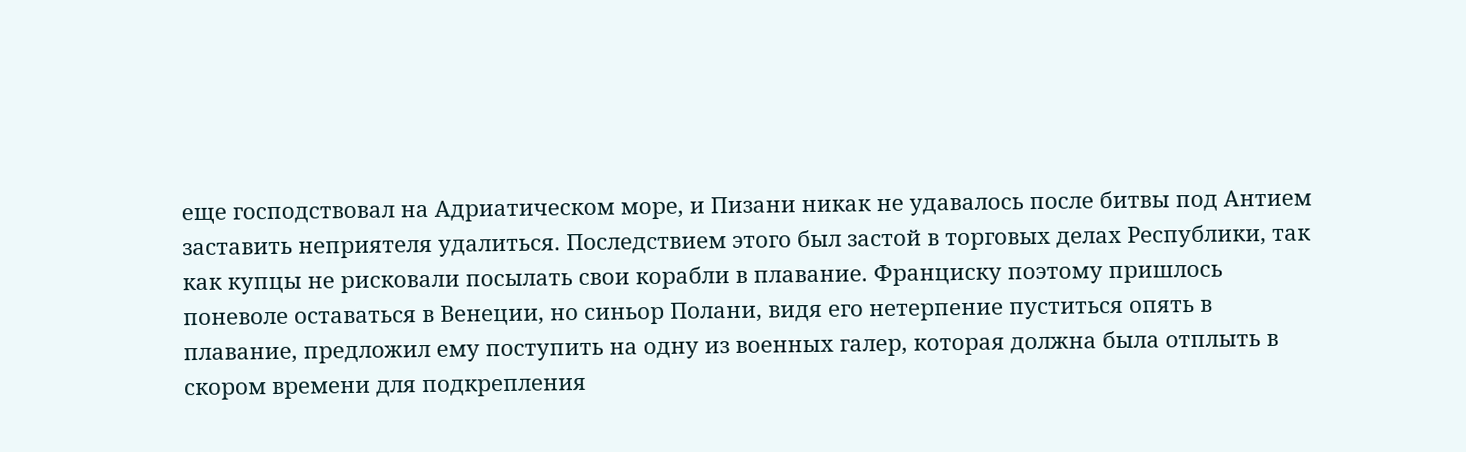еще господствовал на Адриатическом море, и Пизани никак не удавалось после битвы под Антием заставить неприятеля удалиться. Последствием этого был застой в торговых делах Республики, так как купцы не рисковали посылать свои корабли в плавание. Франциску поэтому пришлось поневоле оставаться в Венеции, но синьор Полани, видя его нетерпение пуститься опять в плавание, предложил ему поступить на одну из военных галер, которая должна была отплыть в скором времени для подкрепления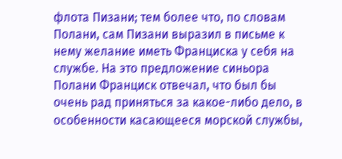флота Пизани; тем более что, по словам Полани, сам Пизани выразил в письме к нему желание иметь Франциска у себя на службе. На это предложение синьора Полани Франциск отвечал, что был бы очень рад приняться за какое-либо дело, в особенности касающееся морской службы,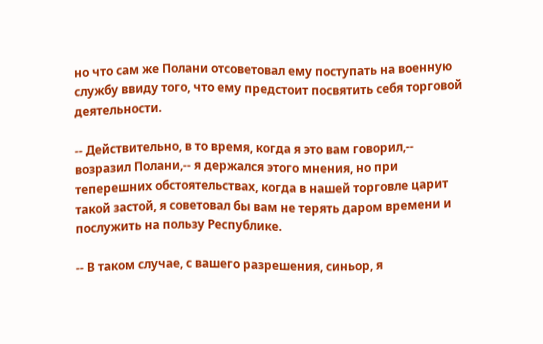но что сам же Полани отсоветовал ему поступать на военную службу ввиду того, что ему предстоит посвятить себя торговой деятельности.

-- Действительно, в то время, когда я это вам говорил,-- возразил Полани,-- я держался этого мнения, но при теперешних обстоятельствах, когда в нашей торговле царит такой застой, я советовал бы вам не терять даром времени и послужить на пользу Республике.

-- В таком случае, с вашего разрешения, синьор, я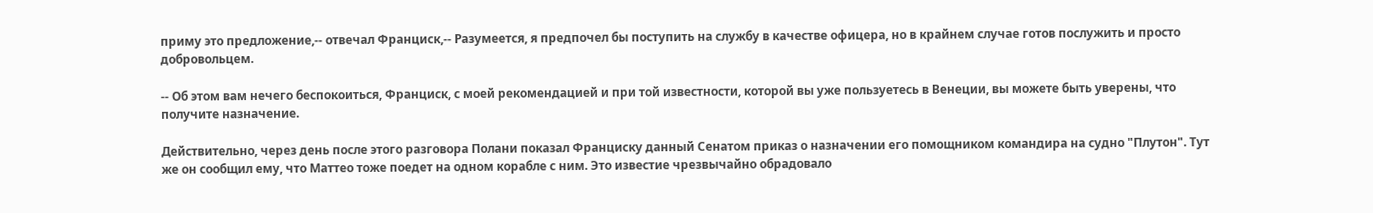приму это предложение,-- отвечал Франциск,-- Разумеется, я предпочел бы поступить на службу в качестве офицера, но в крайнем случае готов послужить и просто добровольцем.

-- Об этом вам нечего беспокоиться, Франциск, с моей рекомендацией и при той известности, которой вы уже пользуетесь в Венеции, вы можете быть уверены, что получите назначение.

Действительно, через день после этого разговора Полани показал Франциску данный Сенатом приказ о назначении его помощником командира на судно "Плутон". Тут же он сообщил ему, что Маттео тоже поедет на одном корабле с ним. Это известие чрезвычайно обрадовало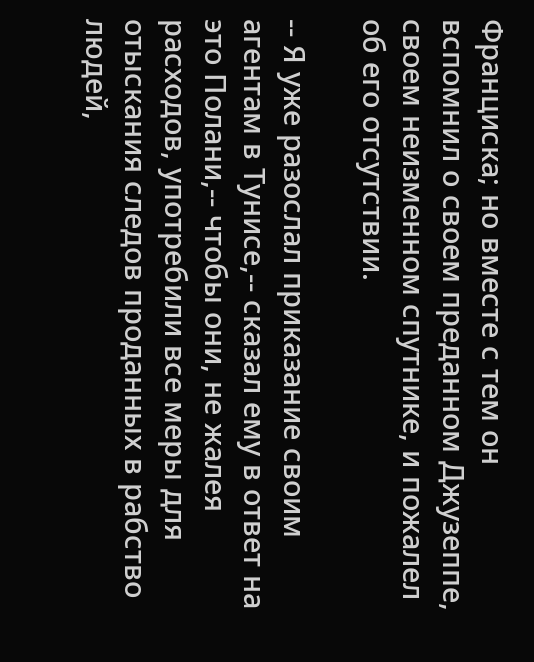Франциска; но вместе с тем он вспомнил о своем преданном Джузеппе, своем неизменном спутнике, и пожалел об его отсутствии.

-- Я уже разослал приказание своим агентам в Тунисе,-- сказал ему в ответ на это Полани,-- чтобы они, не жалея расходов, употребили все меры для отыскания следов проданных в рабство людей,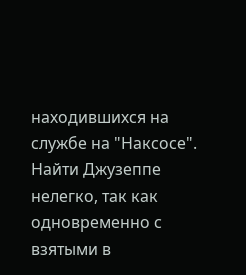находившихся на службе на "Наксосе". Найти Джузеппе нелегко, так как одновременно с взятыми в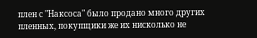плен с "Наксоса" было продано много других пленных, покупщики же их нисколько не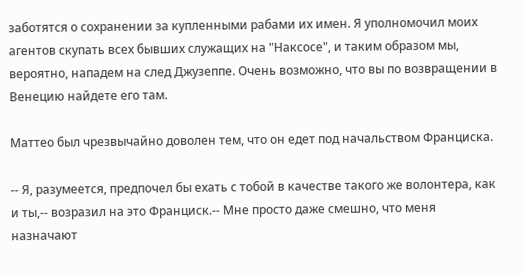заботятся о сохранении за купленными рабами их имен. Я уполномочил моих агентов скупать всех бывших служащих на "Наксосе", и таким образом мы, вероятно, нападем на след Джузеппе. Очень возможно, что вы по возвращении в Венецию найдете его там.

Маттео был чрезвычайно доволен тем, что он едет под начальством Франциска.

-- Я, разумеется, предпочел бы ехать с тобой в качестве такого же волонтера, как и ты,-- возразил на это Франциск.-- Мне просто даже смешно, что меня назначают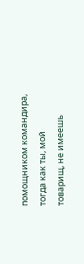помощником командира, тогда как ты, мой товарищ, не имеешь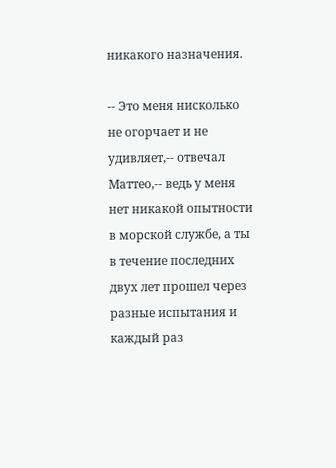никакого назначения.

-- Это меня нисколько не огорчает и не удивляет,-- отвечал Маттео,-- ведь у меня нет никакой опытности в морской службе, а ты в течение последних двух лет прошел через разные испытания и каждый раз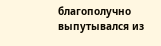благополучно выпутывался из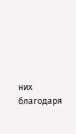них благодаря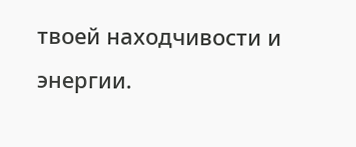твоей находчивости и энергии.